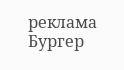реклама
Бургер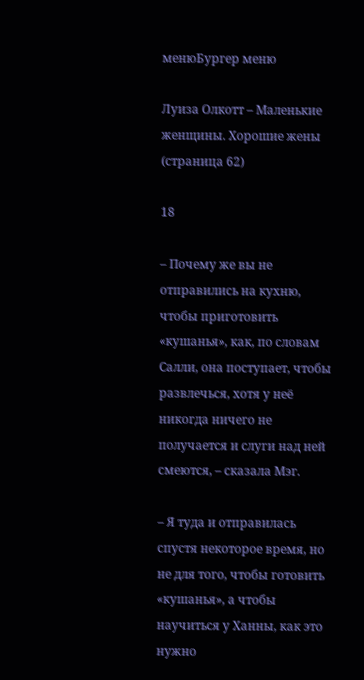менюБургер меню

Луиза Олкотт – Маленькие женщины. Хорошие жены (страница 62)

18

– Почему же вы не отправились на кухню, чтобы приготовить «кушанья», как, по словам Салли, она поступает, чтобы развлечься, хотя у неё никогда ничего не получается и слуги над ней смеются, – сказала Мэг.

– Я туда и отправилась спустя некоторое время, но не для того, чтобы готовить «кушанья», а чтобы научиться у Ханны, как это нужно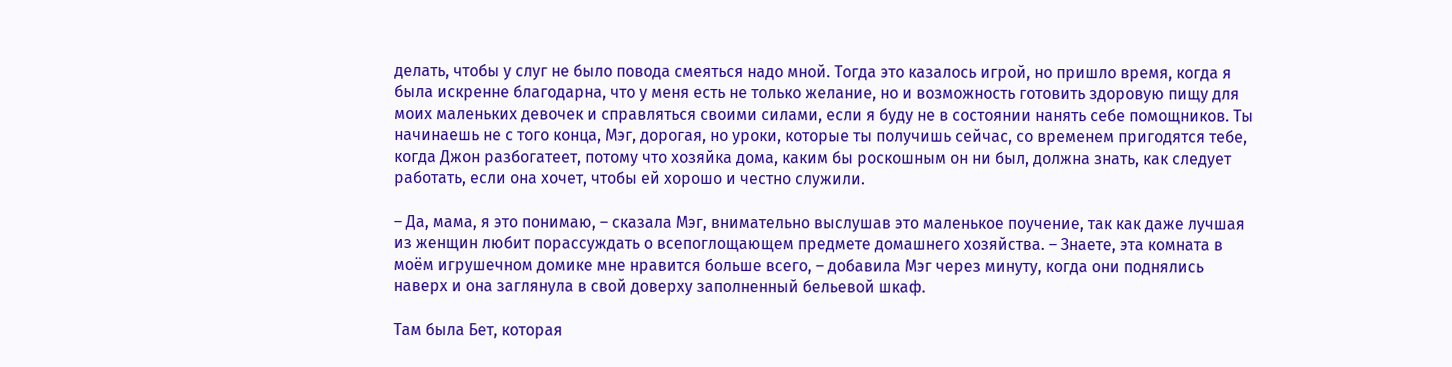делать, чтобы у слуг не было повода смеяться надо мной. Тогда это казалось игрой, но пришло время, когда я была искренне благодарна, что у меня есть не только желание, но и возможность готовить здоровую пищу для моих маленьких девочек и справляться своими силами, если я буду не в состоянии нанять себе помощников. Ты начинаешь не с того конца, Мэг, дорогая, но уроки, которые ты получишь сейчас, со временем пригодятся тебе, когда Джон разбогатеет, потому что хозяйка дома, каким бы роскошным он ни был, должна знать, как следует работать, если она хочет, чтобы ей хорошо и честно служили.

– Да, мама, я это понимаю, – сказала Мэг, внимательно выслушав это маленькое поучение, так как даже лучшая из женщин любит порассуждать о всепоглощающем предмете домашнего хозяйства. – Знаете, эта комната в моём игрушечном домике мне нравится больше всего, – добавила Мэг через минуту, когда они поднялись наверх и она заглянула в свой доверху заполненный бельевой шкаф.

Там была Бет, которая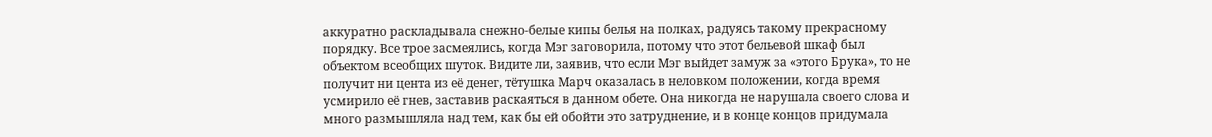аккуратно раскладывала снежно-белые кипы белья на полках, радуясь такому прекрасному порядку. Все трое засмеялись, когда Мэг заговорила, потому что этот бельевой шкаф был объектом всеобщих шуток. Видите ли, заявив, что если Мэг выйдет замуж за «этого Брука», то не получит ни цента из её денег, тётушка Марч оказалась в неловком положении, когда время усмирило её гнев, заставив раскаяться в данном обете. Она никогда не нарушала своего слова и много размышляла над тем, как бы ей обойти это затруднение, и в конце концов придумала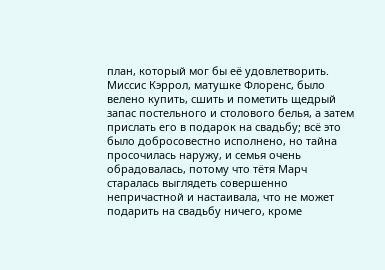план, который мог бы её удовлетворить. Миссис Кэррол, матушке Флоренс, было велено купить, сшить и пометить щедрый запас постельного и столового белья, а затем прислать его в подарок на свадьбу; всё это было добросовестно исполнено, но тайна просочилась наружу, и семья очень обрадовалась, потому что тётя Марч старалась выглядеть совершенно непричастной и настаивала, что не может подарить на свадьбу ничего, кроме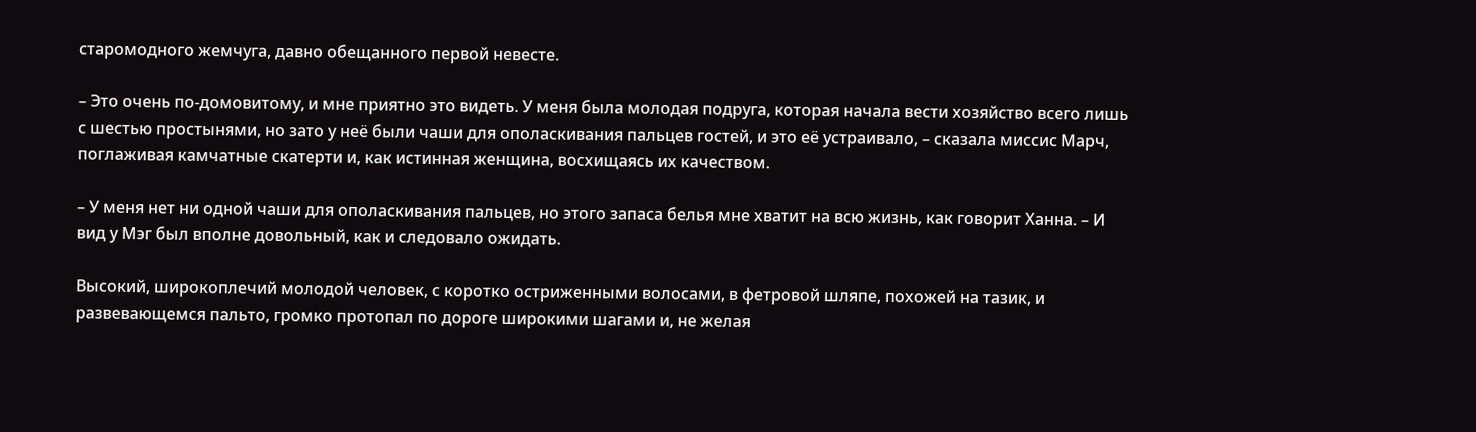старомодного жемчуга, давно обещанного первой невесте.

– Это очень по-домовитому, и мне приятно это видеть. У меня была молодая подруга, которая начала вести хозяйство всего лишь с шестью простынями, но зато у неё были чаши для ополаскивания пальцев гостей, и это её устраивало, – сказала миссис Марч, поглаживая камчатные скатерти и, как истинная женщина, восхищаясь их качеством.

– У меня нет ни одной чаши для ополаскивания пальцев, но этого запаса белья мне хватит на всю жизнь, как говорит Ханна. – И вид у Мэг был вполне довольный, как и следовало ожидать.

Высокий, широкоплечий молодой человек, с коротко остриженными волосами, в фетровой шляпе, похожей на тазик, и развевающемся пальто, громко протопал по дороге широкими шагами и, не желая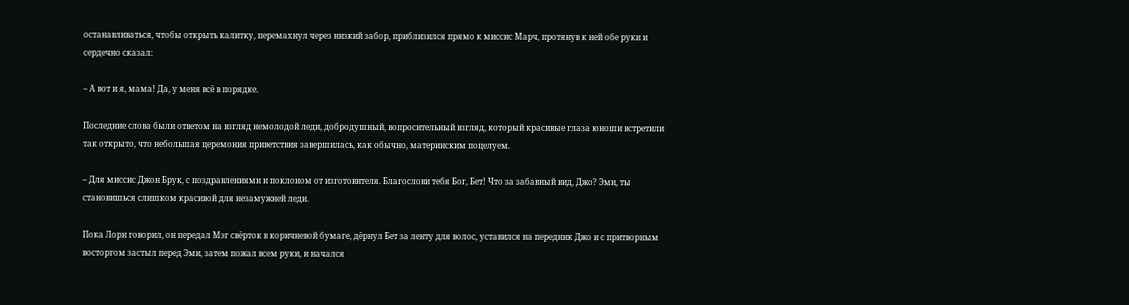останавливаться, чтобы открыть калитку, перемахнул через низкий забор, приблизился прямо к миссис Марч, протянув к ней обе руки и сердечно сказал:

– А вот и я, мама! Да, у меня всё в порядке.

Последние слова были ответом на взгляд немолодой леди, добродушный, вопросительный взгляд, который красивые глаза юноши встретили так открыто, что небольшая церемония приветствия завершилась, как обычно, материнским поцелуем.

– Для миссис Джон Брук, с поздравлениями и поклоном от изготовителя. Благослови тебя Бог, Бет! Что за забавный вид, Джо? Эми, ты становишься слишком красивой для незамужней леди.

Пока Лори говорил, он передал Мэг свёрток в коричневой бумаге, дёрнул Бет за ленту для волос, уставился на передник Джо и с притворным восторгом застыл перед Эми, затем пожал всем руки, и начался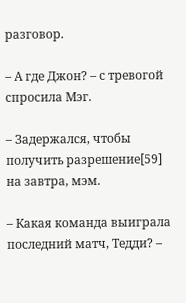разговор.

– А где Джон? – с тревогой спросила Мэг.

– Задержался, чтобы получить разрешение[59] на завтра, мэм.

– Какая команда выиграла последний матч, Тедди? –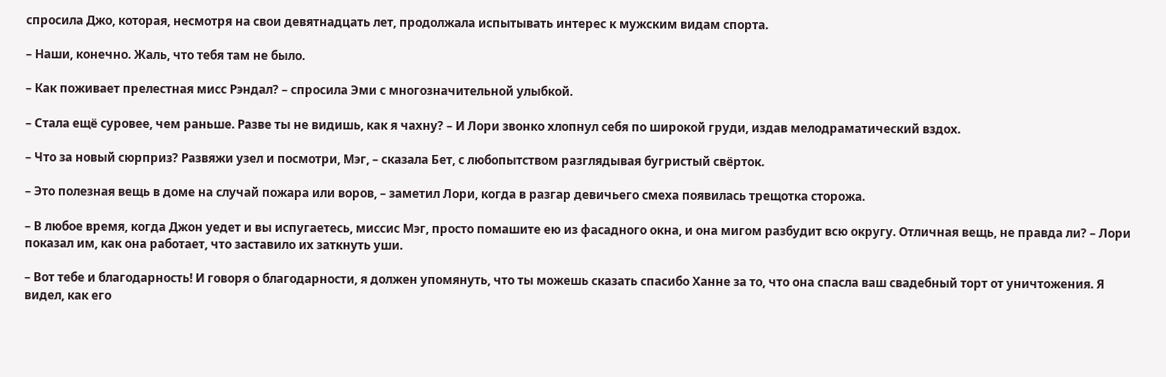спросила Джо, которая, несмотря на свои девятнадцать лет, продолжала испытывать интерес к мужским видам спорта.

– Наши, конечно. Жаль, что тебя там не было.

– Как поживает прелестная мисс Рэндал? – спросила Эми с многозначительной улыбкой.

– Стала ещё суровее, чем раньше. Разве ты не видишь, как я чахну? – И Лори звонко хлопнул себя по широкой груди, издав мелодраматический вздох.

– Что за новый сюрприз? Развяжи узел и посмотри, Мэг, – сказала Бет, с любопытством разглядывая бугристый свёрток.

– Это полезная вещь в доме на случай пожара или воров, – заметил Лори, когда в разгар девичьего смеха появилась трещотка сторожа.

– В любое время, когда Джон уедет и вы испугаетесь, миссис Мэг, просто помашите ею из фасадного окна, и она мигом разбудит всю округу. Отличная вещь, не правда ли? – Лори показал им, как она работает, что заставило их заткнуть уши.

– Вот тебе и благодарность! И говоря о благодарности, я должен упомянуть, что ты можешь сказать спасибо Ханне за то, что она спасла ваш свадебный торт от уничтожения. Я видел, как его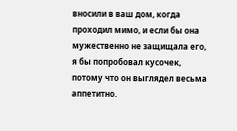вносили в ваш дом, когда проходил мимо, и если бы она мужественно не защищала его, я бы попробовал кусочек, потому что он выглядел весьма аппетитно.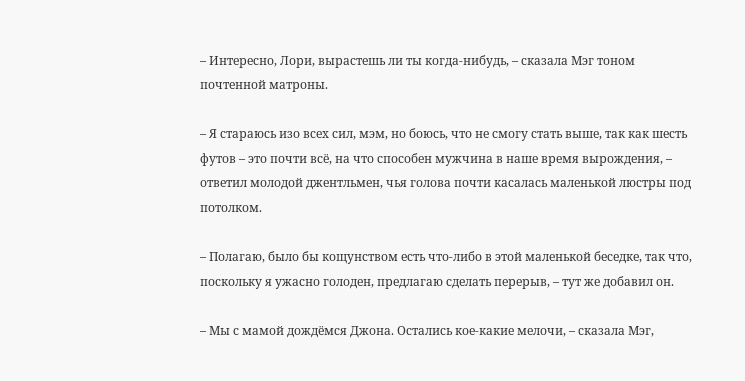– Интересно, Лори, вырастешь ли ты когда-нибудь, – сказала Мэг тоном почтенной матроны.

– Я стараюсь изо всех сил, мэм, но боюсь, что не смогу стать выше, так как шесть футов – это почти всё, на что способен мужчина в наше время вырождения, – ответил молодой джентльмен, чья голова почти касалась маленькой люстры под потолком.

– Полагаю, было бы кощунством есть что-либо в этой маленькой беседке, так что, поскольку я ужасно голоден, предлагаю сделать перерыв, – тут же добавил он.

– Мы с мамой дождёмся Джона. Остались кое-какие мелочи, – сказала Мэг,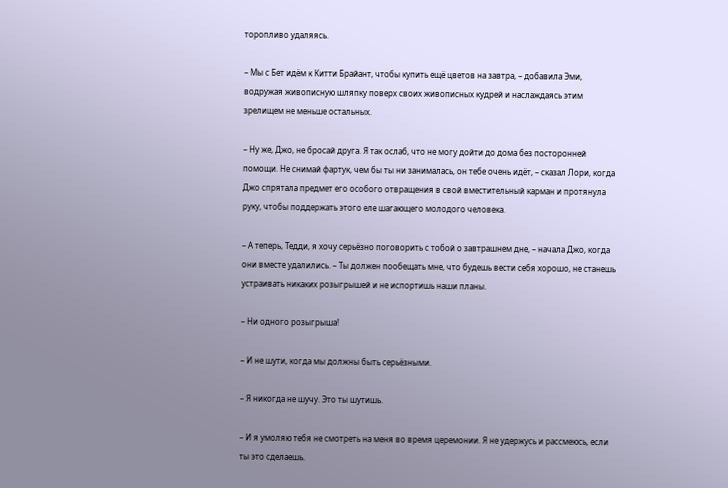торопливо удаляясь.

– Мы с Бет идём к Китти Брайант, чтобы купить ещё цветов на завтра, – добавила Эми, водружая живописную шляпку поверх своих живописных кудрей и наслаждаясь этим зрелищем не меньше остальных.

– Ну же, Джо, не бросай друга. Я так ослаб, что не могу дойти до дома без посторонней помощи. Не снимай фартук, чем бы ты ни занималась, он тебе очень идёт, – сказал Лори, когда Джо спрятала предмет его особого отвращения в свой вместительный карман и протянула руку, чтобы поддержать этого еле шагающего молодого человека.

– А теперь, Тедди, я хочу серьёзно поговорить с тобой о завтрашнем дне, – начала Джо, когда они вместе удалились. – Ты должен пообещать мне, что будешь вести себя хорошо, не станешь устраивать никаких розыгрышей и не испортишь наши планы.

– Ни одного розыгрыша!

– И не шути, когда мы должны быть серьёзными.

– Я никогда не шучу. Это ты шутишь.

– И я умоляю тебя не смотреть на меня во время церемонии. Я не удержусь и рассмеюсь, если ты это сделаешь.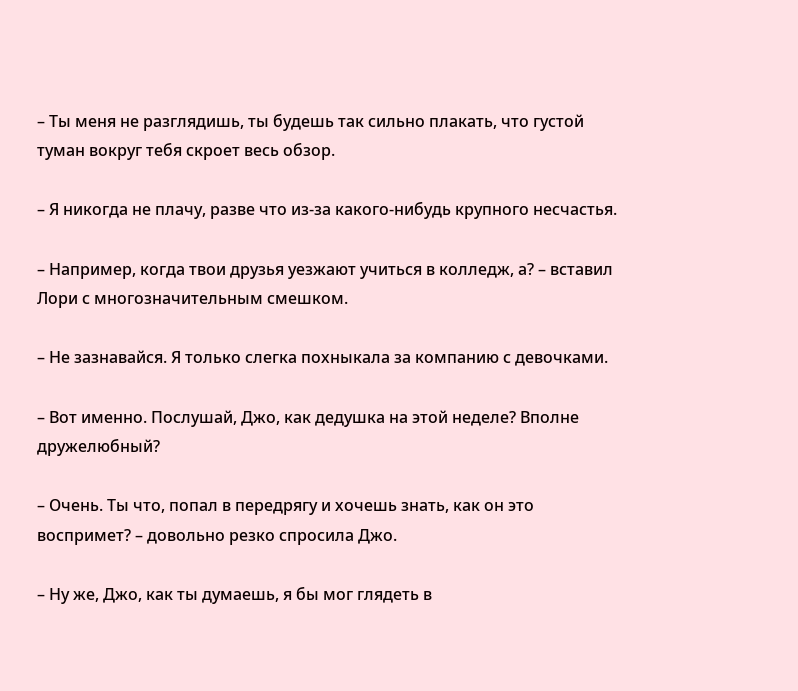– Ты меня не разглядишь, ты будешь так сильно плакать, что густой туман вокруг тебя скроет весь обзор.

– Я никогда не плачу, разве что из-за какого-нибудь крупного несчастья.

– Например, когда твои друзья уезжают учиться в колледж, а? – вставил Лори с многозначительным смешком.

– Не зазнавайся. Я только слегка похныкала за компанию с девочками.

– Вот именно. Послушай, Джо, как дедушка на этой неделе? Вполне дружелюбный?

– Очень. Ты что, попал в передрягу и хочешь знать, как он это воспримет? – довольно резко спросила Джо.

– Ну же, Джо, как ты думаешь, я бы мог глядеть в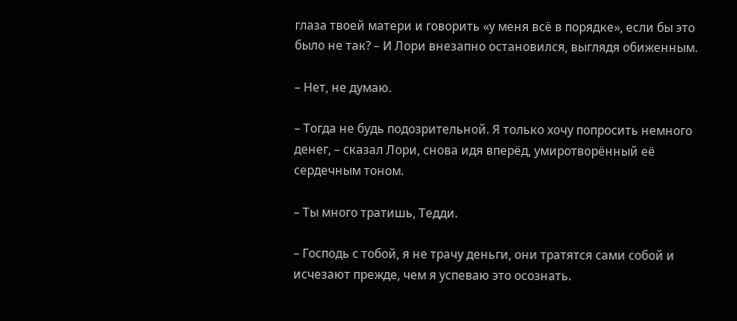глаза твоей матери и говорить «у меня всё в порядке», если бы это было не так? – И Лори внезапно остановился, выглядя обиженным.

– Нет, не думаю.

– Тогда не будь подозрительной. Я только хочу попросить немного денег, – сказал Лори, снова идя вперёд, умиротворённый её сердечным тоном.

– Ты много тратишь, Тедди.

– Господь с тобой, я не трачу деньги, они тратятся сами собой и исчезают прежде, чем я успеваю это осознать.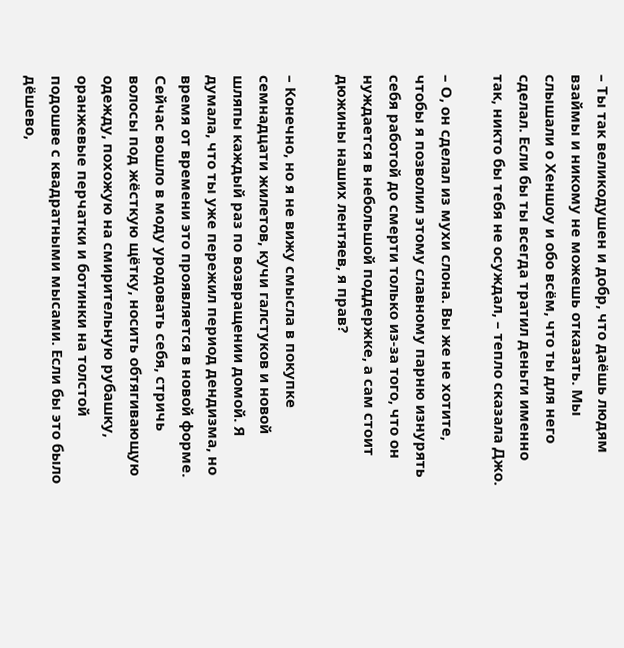– Ты так великодушен и добр, что даёшь людям взаймы и никому не можешь отказать. Мы слышали о Хеншоу и обо всём, что ты для него сделал. Если бы ты всегда тратил деньги именно так, никто бы тебя не осуждал, – тепло сказала Джо.

– О, он сделал из мухи слона. Вы же не хотите, чтобы я позволил этому славному парню изнурять себя работой до смерти только из-за того, что он нуждается в небольшой поддержке, а сам стоит дюжины наших лентяев, я прав?

– Конечно, но я не вижу смысла в покупке семнадцати жилетов, кучи галстуков и новой шляпы каждый раз по возвращении домой. Я думала, что ты уже пережил период дендизма, но время от времени это проявляется в новой форме. Сейчас вошло в моду уродовать себя, стричь волосы под жёсткую щётку, носить обтягивающую одежду, похожую на смирительную рубашку, оранжевые перчатки и ботинки на толстой подошве с квадратными мысами. Если бы это было дёшево,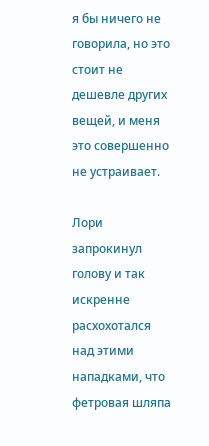я бы ничего не говорила, но это стоит не дешевле других вещей, и меня это совершенно не устраивает.

Лори запрокинул голову и так искренне расхохотался над этими нападками, что фетровая шляпа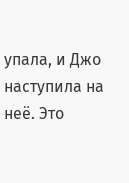упала, и Джо наступила на неё. Это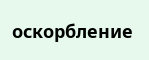оскорбление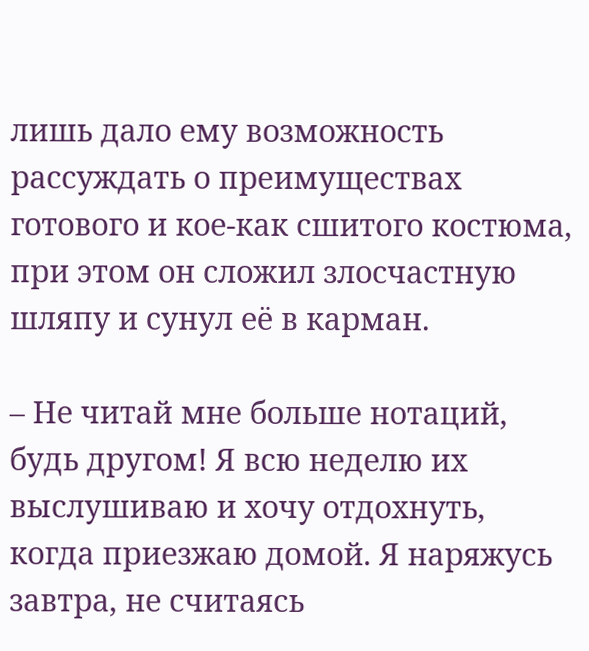лишь дало ему возможность рассуждать о преимуществах готового и кое-как сшитого костюма, при этом он сложил злосчастную шляпу и сунул её в карман.

– Не читай мне больше нотаций, будь другом! Я всю неделю их выслушиваю и хочу отдохнуть, когда приезжаю домой. Я наряжусь завтра, не считаясь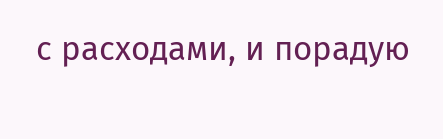с расходами, и порадую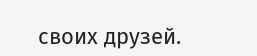своих друзей.